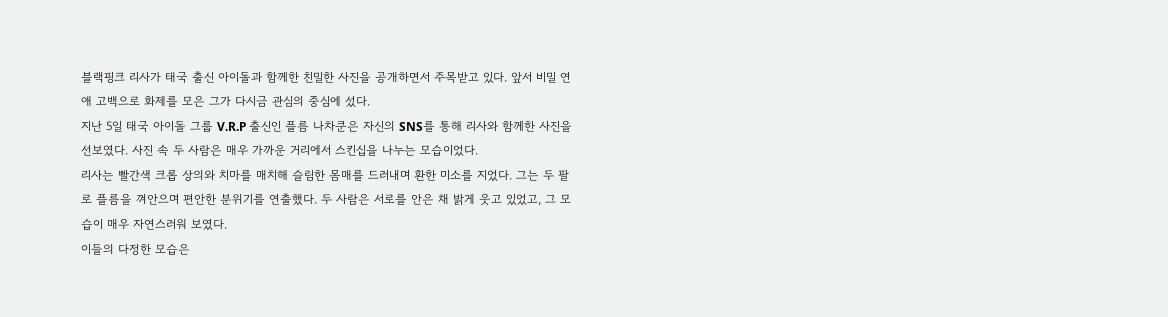블랙핑크 리사가 태국 출신 아이돌과 함께한 친밀한 사진을 공개하면서 주목받고 있다. 앞서 비밀 연애 고백으로 화제를 모은 그가 다시금 관심의 중심에 섰다.
지난 5일 태국 아이돌 그룹 V.R.P 출신인 플름 나차쿤은 자신의 SNS를 통해 리사와 함께한 사진을 선보였다. 사진 속 두 사람은 매우 가까운 거리에서 스킨십을 나누는 모습이었다.
리사는 빨간색 크롭 상의와 치마를 매치해 슬림한 몸매를 드러내며 환한 미소를 지었다. 그는 두 팔로 플름을 껴안으며 편안한 분위기를 연출했다. 두 사람은 서로를 안은 채 밝게 웃고 있었고, 그 모습이 매우 자연스러워 보였다.
이들의 다정한 모습은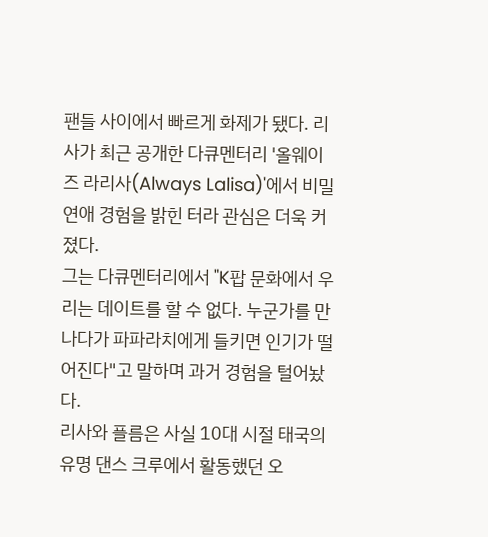팬들 사이에서 빠르게 화제가 됐다. 리사가 최근 공개한 다큐멘터리 '올웨이즈 라리사(Always Lalisa)'에서 비밀 연애 경험을 밝힌 터라 관심은 더욱 커졌다.
그는 다큐멘터리에서 "K팝 문화에서 우리는 데이트를 할 수 없다. 누군가를 만나다가 파파라치에게 들키면 인기가 떨어진다"고 말하며 과거 경험을 털어놨다.
리사와 플름은 사실 10대 시절 태국의 유명 댄스 크루에서 활동했던 오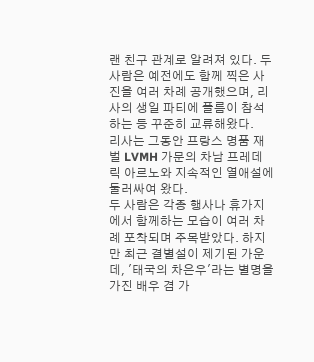랜 친구 관계로 알려져 있다. 두 사람은 예전에도 함께 찍은 사진을 여러 차례 공개했으며, 리사의 생일 파티에 플름이 참석하는 등 꾸준히 교류해왔다.
리사는 그동안 프랑스 명품 재벌 LVMH 가문의 차남 프레데릭 아르노와 지속적인 열애설에 둘러싸여 왔다.
두 사람은 각종 행사나 휴가지에서 함께하는 모습이 여러 차례 포착되며 주목받았다. 하지만 최근 결별설이 제기된 가운데, '태국의 차은우'라는 별명을 가진 배우 겸 가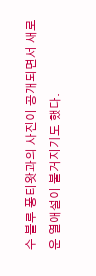수 블루 퐁티왓과의 사진이 공개되면서 새로운 열애설이 불거지기도 했다.